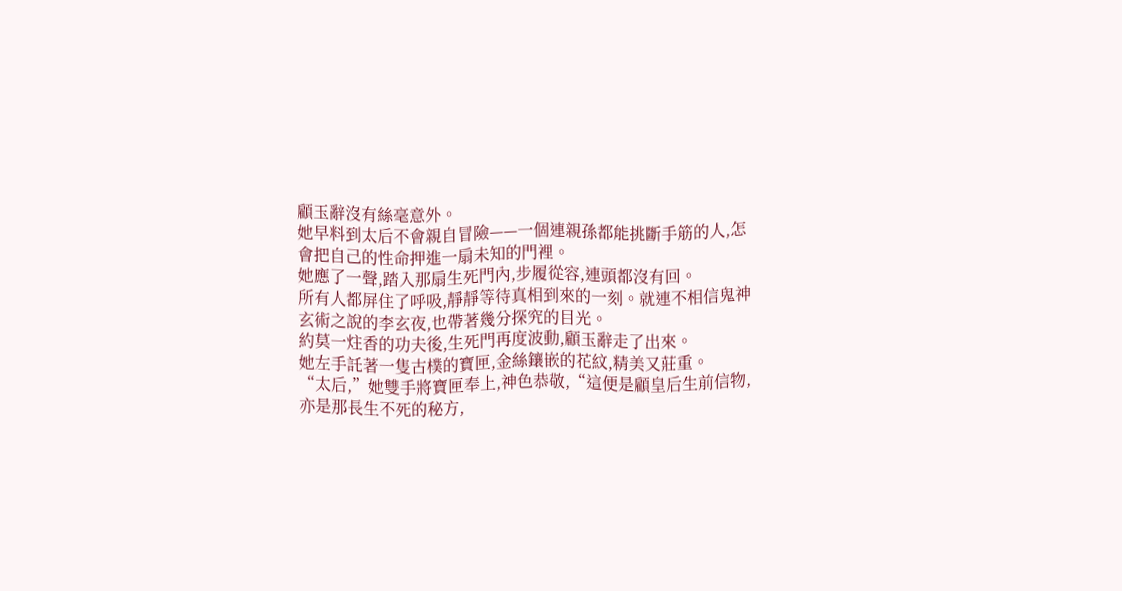顧玉辭沒有絲毫意外。
她早料到太后不會親自冒險——一個連親孫都能挑斷手筋的人,怎會把自己的性命押進一扇未知的門裡。
她應了一聲,踏入那扇生死門內,步履從容,連頭都沒有回。
所有人都屏住了呼吸,靜靜等待真相到來的一刻。就連不相信鬼神玄術之說的李玄夜,也帶著幾分探究的目光。
約莫一炷香的功夫後,生死門再度波動,顧玉辭走了出來。
她左手託著一隻古樸的寶匣,金絲鑲嵌的花紋,精美又莊重。
“太后,”她雙手將寶匣奉上,神色恭敬,“這便是顧皇后生前信物,亦是那長生不死的秘方,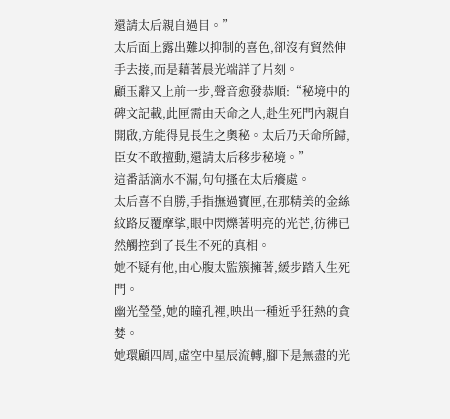還請太后親自過目。”
太后面上露出難以抑制的喜色,卻沒有貿然伸手去接,而是藉著晨光端詳了片刻。
顧玉辭又上前一步,聲音愈發恭順:“秘境中的碑文記載,此匣需由天命之人,赴生死門內親自開啟,方能得見長生之奧秘。太后乃天命所歸,臣女不敢擅動,還請太后移步秘境。”
這番話滴水不漏,句句搔在太后癢處。
太后喜不自勝,手指撫過寶匣,在那精美的金絲紋路反覆摩挲,眼中閃爍著明亮的光芒,彷彿已然觸控到了長生不死的真相。
她不疑有他,由心腹太監簇擁著,緩步踏入生死門。
幽光瑩瑩,她的瞳孔裡,映出一種近乎狂熱的貪婪。
她環顧四周,虛空中星辰流轉,腳下是無盡的光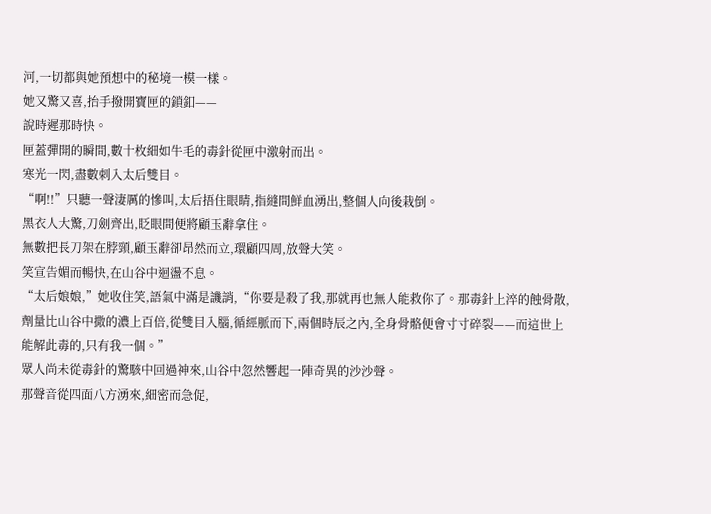河,一切都與她預想中的秘境一模一樣。
她又驚又喜,抬手撥開寶匣的鎖釦——
說時遲那時快。
匣蓋彈開的瞬間,數十枚細如牛毛的毒針從匣中激射而出。
寒光一閃,盡數刺入太后雙目。
“啊!!”只聽一聲淒厲的慘叫,太后捂住眼睛,指縫間鮮血湧出,整個人向後栽倒。
黑衣人大驚,刀劍齊出,眨眼間便將顧玉辭拿住。
無數把長刀架在脖頸,顧玉辭卻昂然而立,環顧四周,放聲大笑。
笑宣告媚而暢快,在山谷中迴盪不息。
“太后娘娘,”她收住笑,語氣中滿是譏誚,“你要是殺了我,那就再也無人能救你了。那毒針上淬的蝕骨散,劑量比山谷中撒的濃上百倍,從雙目入腦,循經脈而下,兩個時辰之內,全身骨骼便會寸寸碎裂——而這世上能解此毒的,只有我一個。”
眾人尚未從毒針的驚駭中回過神來,山谷中忽然響起一陣奇異的沙沙聲。
那聲音從四面八方湧來,細密而急促,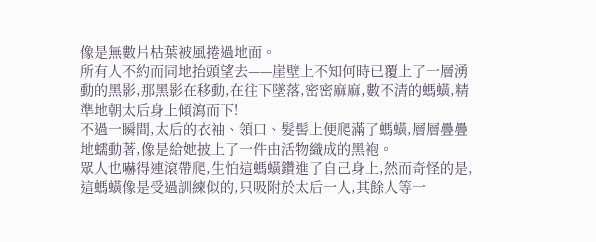像是無數片枯葉被風捲過地面。
所有人不約而同地抬頭望去——崖壁上不知何時已覆上了一層湧動的黑影,那黑影在移動,在往下墜落,密密麻麻,數不清的螞蟥,精準地朝太后身上傾瀉而下!
不過一瞬間,太后的衣袖、領口、髮髻上便爬滿了螞蟥,層層疊疊地蠕動著,像是給她披上了一件由活物織成的黑袍。
眾人也嚇得連滾帶爬,生怕這螞蟥鑽進了自己身上,然而奇怪的是,這螞蟥像是受過訓練似的,只吸附於太后一人,其餘人等一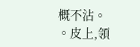概不沾。
。皮上,領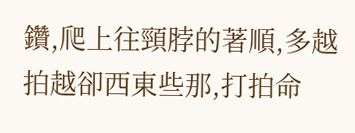鑽,爬上往頸脖的著順,多越拍越卻西東些那,打拍命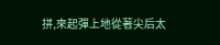拼,來起彈上地從著尖后太